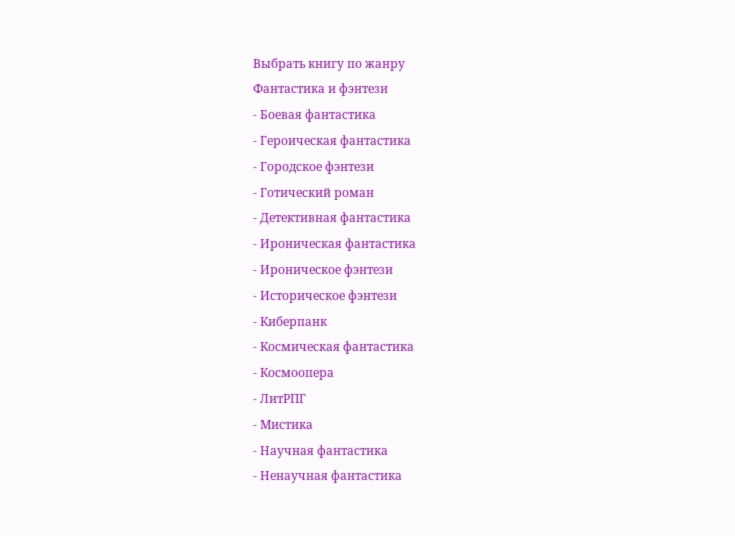Выбрать книгу по жанру
Фантастика и фэнтези
- Боевая фантастика
- Героическая фантастика
- Городское фэнтези
- Готический роман
- Детективная фантастика
- Ироническая фантастика
- Ироническое фэнтези
- Историческое фэнтези
- Киберпанк
- Космическая фантастика
- Космоопера
- ЛитРПГ
- Мистика
- Научная фантастика
- Ненаучная фантастика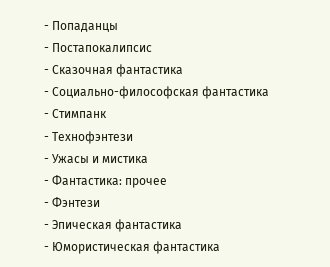- Попаданцы
- Постапокалипсис
- Сказочная фантастика
- Социально-философская фантастика
- Стимпанк
- Технофэнтези
- Ужасы и мистика
- Фантастика: прочее
- Фэнтези
- Эпическая фантастика
- Юмористическая фантастика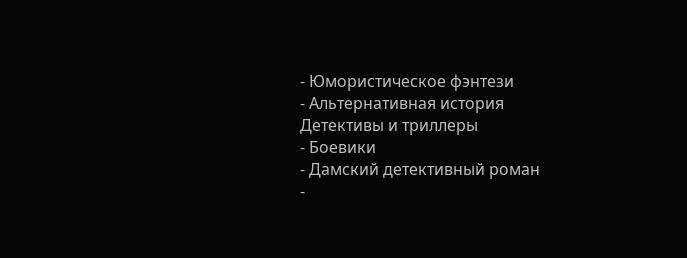- Юмористическое фэнтези
- Альтернативная история
Детективы и триллеры
- Боевики
- Дамский детективный роман
-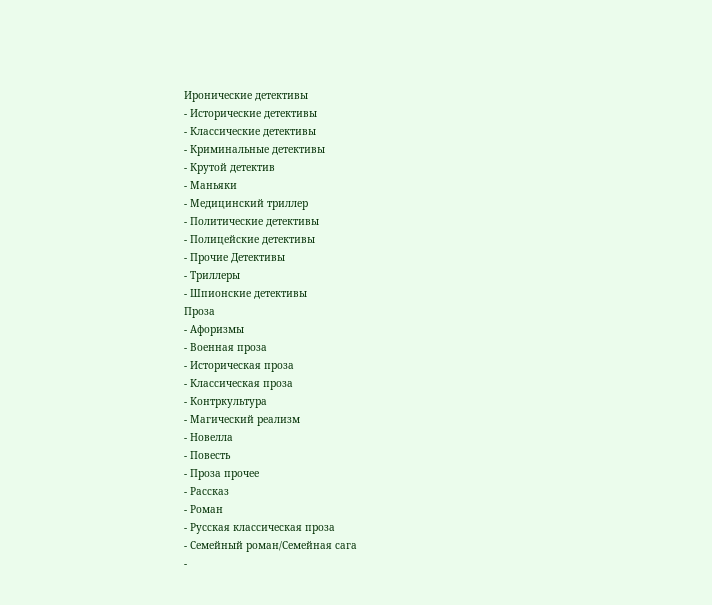Иронические детективы
- Исторические детективы
- Классические детективы
- Криминальные детективы
- Крутой детектив
- Маньяки
- Медицинский триллер
- Политические детективы
- Полицейские детективы
- Прочие Детективы
- Триллеры
- Шпионские детективы
Проза
- Афоризмы
- Военная проза
- Историческая проза
- Классическая проза
- Контркультура
- Магический реализм
- Новелла
- Повесть
- Проза прочее
- Рассказ
- Роман
- Русская классическая проза
- Семейный роман/Семейная сага
-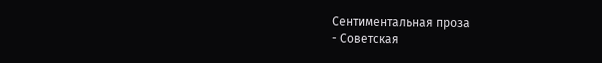Сентиментальная проза
- Советская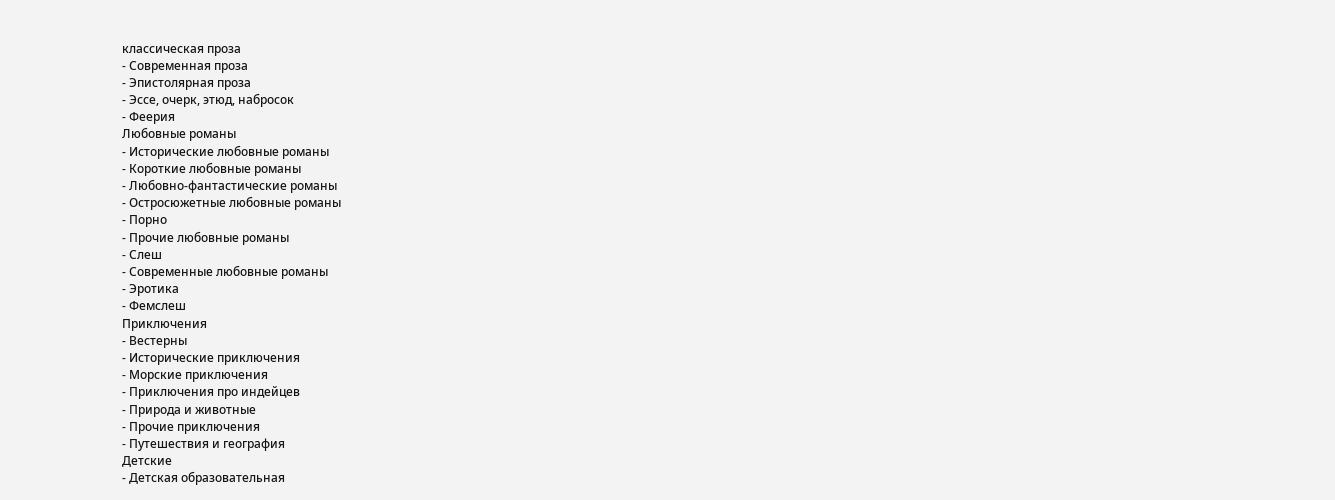классическая проза
- Современная проза
- Эпистолярная проза
- Эссе, очерк, этюд, набросок
- Феерия
Любовные романы
- Исторические любовные романы
- Короткие любовные романы
- Любовно-фантастические романы
- Остросюжетные любовные романы
- Порно
- Прочие любовные романы
- Слеш
- Современные любовные романы
- Эротика
- Фемслеш
Приключения
- Вестерны
- Исторические приключения
- Морские приключения
- Приключения про индейцев
- Природа и животные
- Прочие приключения
- Путешествия и география
Детские
- Детская образовательная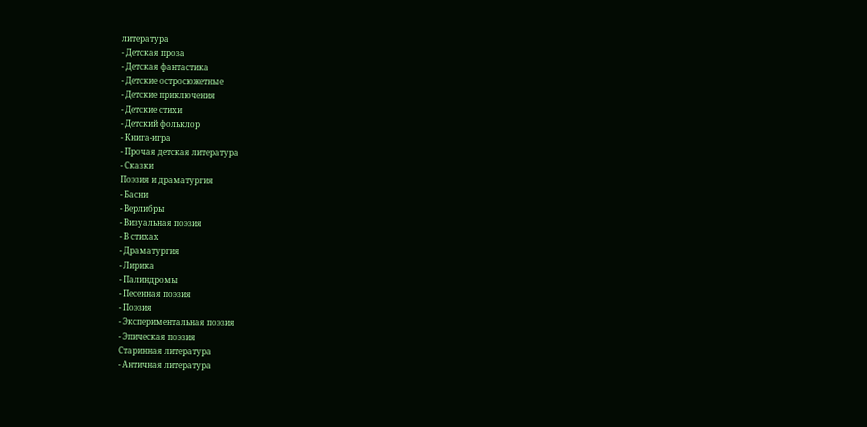литература
- Детская проза
- Детская фантастика
- Детские остросюжетные
- Детские приключения
- Детские стихи
- Детский фольклор
- Книга-игра
- Прочая детская литература
- Сказки
Поэзия и драматургия
- Басни
- Верлибры
- Визуальная поэзия
- В стихах
- Драматургия
- Лирика
- Палиндромы
- Песенная поэзия
- Поэзия
- Экспериментальная поэзия
- Эпическая поэзия
Старинная литература
- Античная литература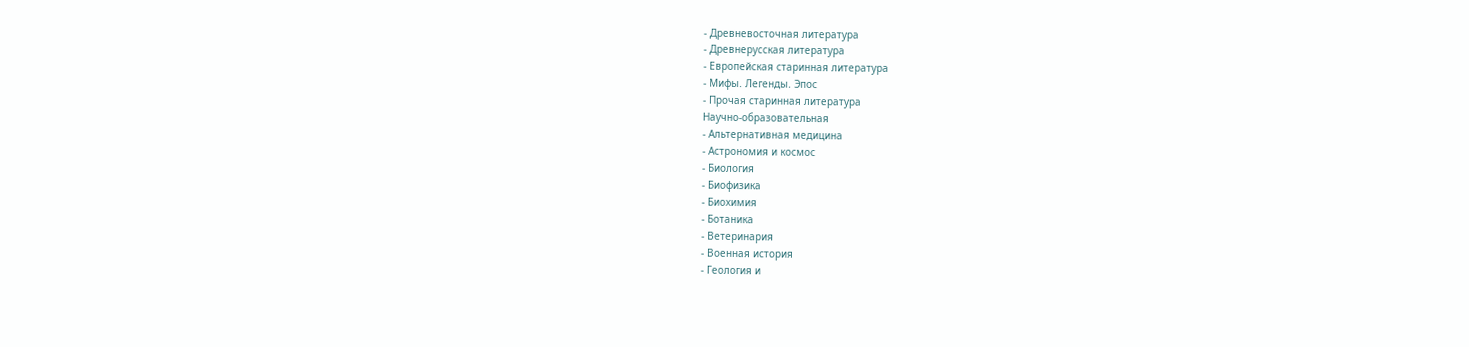- Древневосточная литература
- Древнерусская литература
- Европейская старинная литература
- Мифы. Легенды. Эпос
- Прочая старинная литература
Научно-образовательная
- Альтернативная медицина
- Астрономия и космос
- Биология
- Биофизика
- Биохимия
- Ботаника
- Ветеринария
- Военная история
- Геология и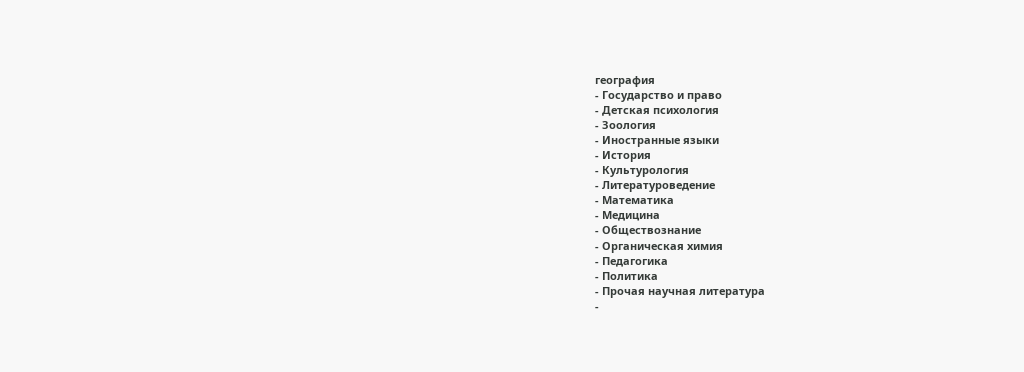география
- Государство и право
- Детская психология
- Зоология
- Иностранные языки
- История
- Культурология
- Литературоведение
- Математика
- Медицина
- Обществознание
- Органическая химия
- Педагогика
- Политика
- Прочая научная литература
-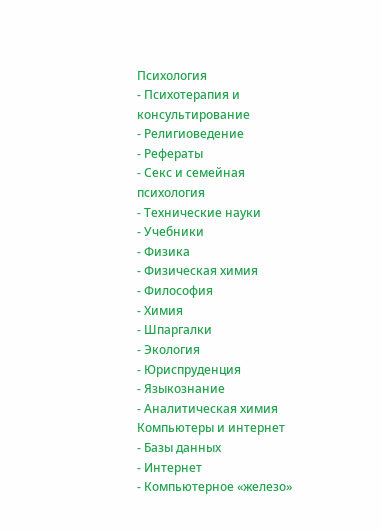Психология
- Психотерапия и консультирование
- Религиоведение
- Рефераты
- Секс и семейная психология
- Технические науки
- Учебники
- Физика
- Физическая химия
- Философия
- Химия
- Шпаргалки
- Экология
- Юриспруденция
- Языкознание
- Аналитическая химия
Компьютеры и интернет
- Базы данных
- Интернет
- Компьютерное «железо»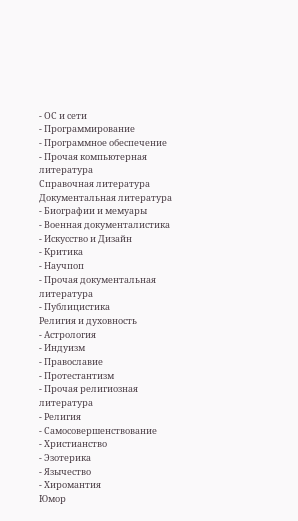- ОС и сети
- Программирование
- Программное обеспечение
- Прочая компьютерная литература
Справочная литература
Документальная литература
- Биографии и мемуары
- Военная документалистика
- Искусство и Дизайн
- Критика
- Научпоп
- Прочая документальная литература
- Публицистика
Религия и духовность
- Астрология
- Индуизм
- Православие
- Протестантизм
- Прочая религиозная литература
- Религия
- Самосовершенствование
- Христианство
- Эзотерика
- Язычество
- Хиромантия
Юмор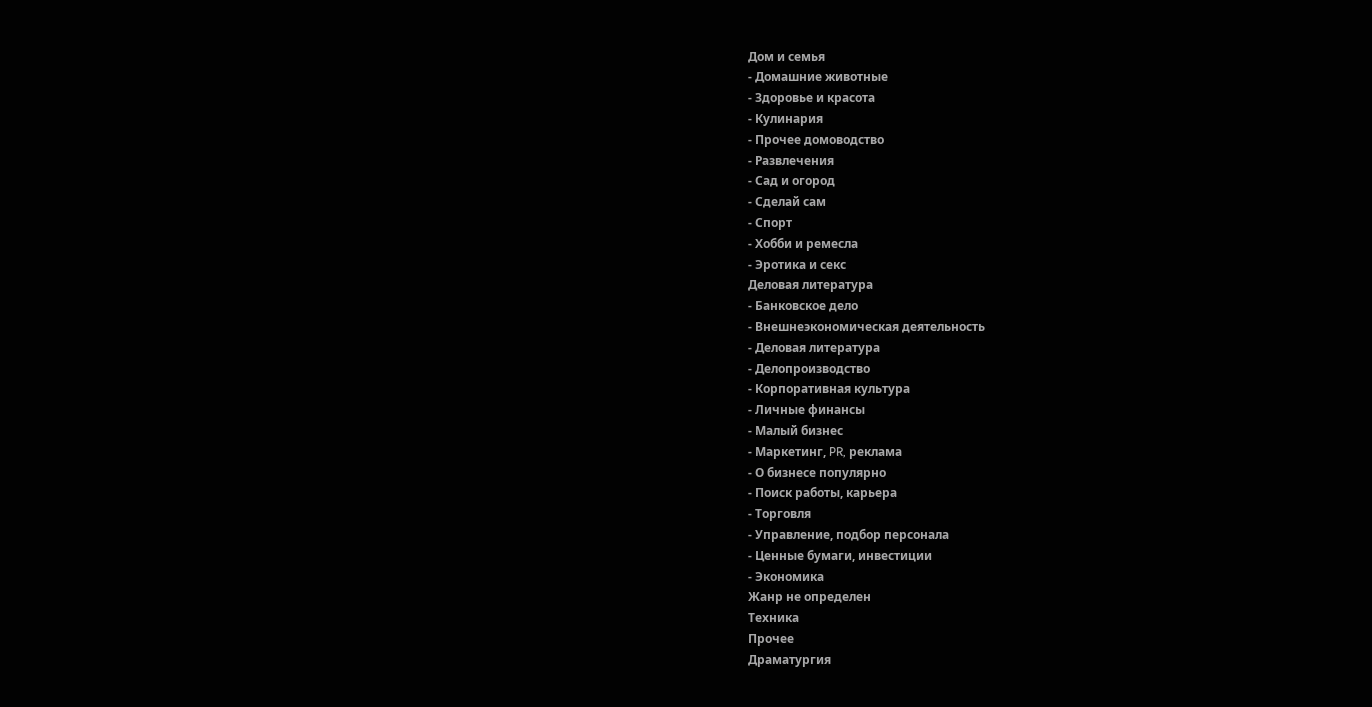Дом и семья
- Домашние животные
- Здоровье и красота
- Кулинария
- Прочее домоводство
- Развлечения
- Сад и огород
- Сделай сам
- Спорт
- Хобби и ремесла
- Эротика и секс
Деловая литература
- Банковское дело
- Внешнеэкономическая деятельность
- Деловая литература
- Делопроизводство
- Корпоративная культура
- Личные финансы
- Малый бизнес
- Маркетинг, PR, реклама
- О бизнесе популярно
- Поиск работы, карьера
- Торговля
- Управление, подбор персонала
- Ценные бумаги, инвестиции
- Экономика
Жанр не определен
Техника
Прочее
Драматургия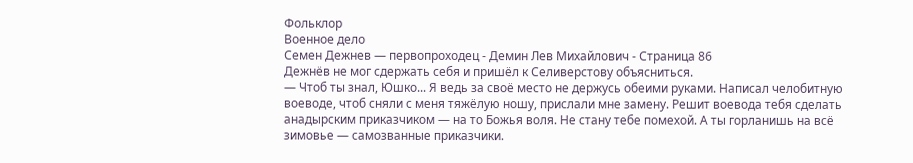Фольклор
Военное дело
Семен Дежнев — первопроходец - Демин Лев Михайлович - Страница 86
Дежнёв не мог сдержать себя и пришёл к Селиверстову объясниться.
— Чтоб ты знал, Юшко... Я ведь за своё место не держусь обеими руками. Написал челобитную воеводе, чтоб сняли с меня тяжёлую ношу, прислали мне замену. Решит воевода тебя сделать анадырским приказчиком — на то Божья воля. Не стану тебе помехой. А ты горланишь на всё зимовье — самозванные приказчики.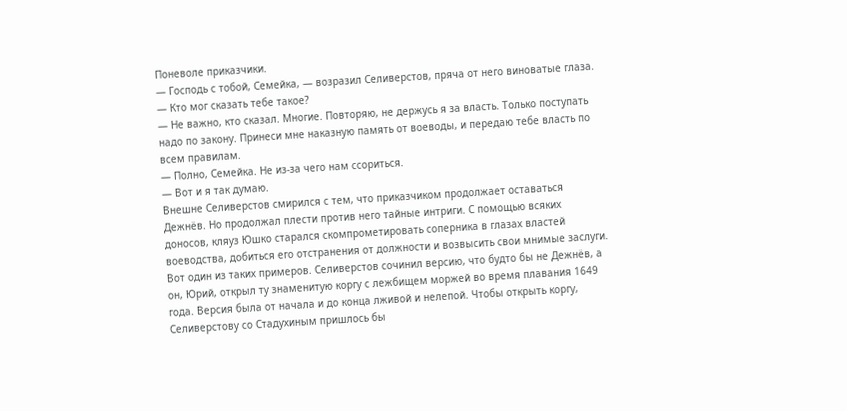Поневоле приказчики.
— Господь с тобой, Семейка, — возразил Селиверстов, пряча от него виноватые глаза. — Кто мог сказать тебе такое?
— Не важно, кто сказал. Многие. Повторяю, не держусь я за власть. Только поступать надо по закону. Принеси мне наказную память от воеводы, и передаю тебе власть по всем правилам.
— Полно, Семейка. Не из-за чего нам ссориться.
— Вот и я так думаю.
Внешне Селиверстов смирился с тем, что приказчиком продолжает оставаться Дежнёв. Но продолжал плести против него тайные интриги. С помощью всяких доносов, кляуз Юшко старался скомпрометировать соперника в глазах властей воеводства, добиться его отстранения от должности и возвысить свои мнимые заслуги. Вот один из таких примеров. Селиверстов сочинил версию, что будто бы не Дежнёв, а он, Юрий, открыл ту знаменитую коргу с лежбищем моржей во время плавания 1649 года. Версия была от начала и до конца лживой и нелепой. Чтобы открыть коргу, Селиверстову со Стадухиным пришлось бы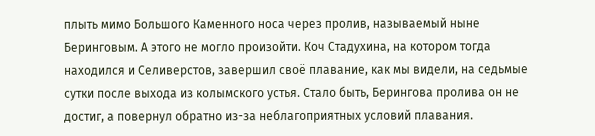плыть мимо Большого Каменного носа через пролив, называемый ныне Беринговым. А этого не могло произойти. Коч Стадухина, на котором тогда находился и Селиверстов, завершил своё плавание, как мы видели, на седьмые сутки после выхода из колымского устья. Стало быть, Берингова пролива он не достиг, а повернул обратно из-за неблагоприятных условий плавания.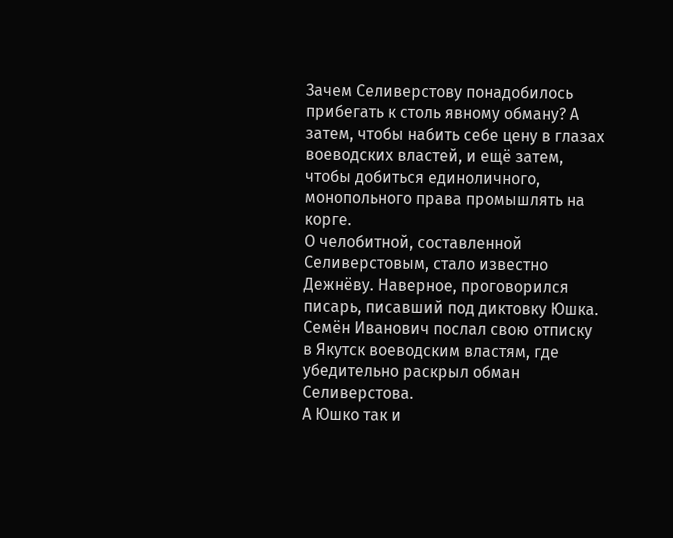Зачем Селиверстову понадобилось прибегать к столь явному обману? А затем, чтобы набить себе цену в глазах воеводских властей, и ещё затем, чтобы добиться единоличного, монопольного права промышлять на корге.
О челобитной, составленной Селиверстовым, стало известно Дежнёву. Наверное, проговорился писарь, писавший под диктовку Юшка. Семён Иванович послал свою отписку в Якутск воеводским властям, где убедительно раскрыл обман Селиверстова.
А Юшко так и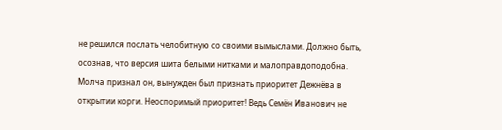не решился послать челобитную со своими вымыслами. Должно быть, осознав, что версия шита белыми нитками и малоправдоподобна. Молча признал он, вынужден был признать приоритет Дежнёва в открытии корги. Неоспоримый приоритет! Ведь Семён Иванович не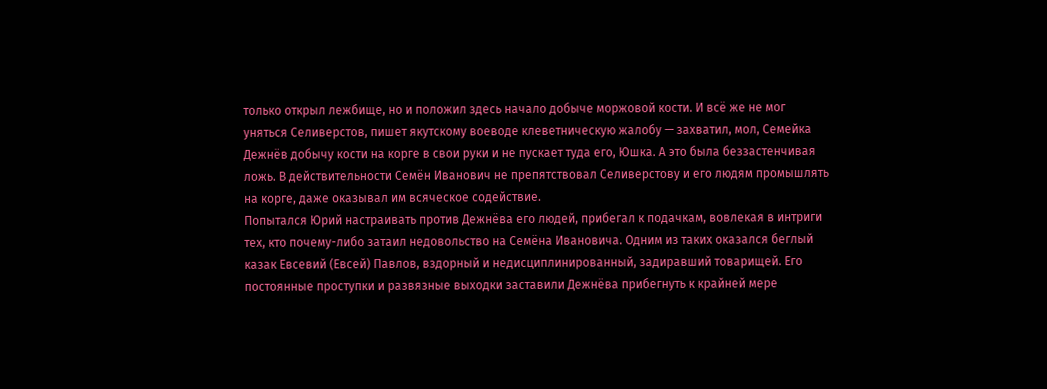только открыл лежбище, но и положил здесь начало добыче моржовой кости. И всё же не мог уняться Селиверстов, пишет якутскому воеводе клеветническую жалобу — захватил, мол, Семейка Дежнёв добычу кости на корге в свои руки и не пускает туда его, Юшка. А это была беззастенчивая ложь. В действительности Семён Иванович не препятствовал Селиверстову и его людям промышлять на корге, даже оказывал им всяческое содействие.
Попытался Юрий настраивать против Дежнёва его людей, прибегал к подачкам, вовлекая в интриги тех, кто почему-либо затаил недовольство на Семёна Ивановича. Одним из таких оказался беглый казак Евсевий (Евсей) Павлов, вздорный и недисциплинированный, задиравший товарищей. Его постоянные проступки и развязные выходки заставили Дежнёва прибегнуть к крайней мере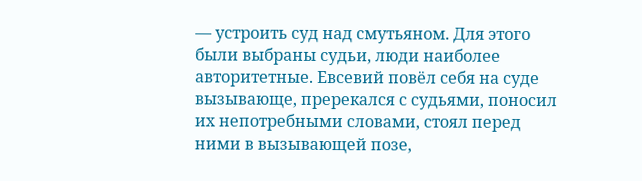— устроить суд над смутьяном. Для этого были выбраны судьи, люди наиболее авторитетные. Евсевий повёл себя на суде вызывающе, пререкался с судьями, поносил их непотребными словами, стоял перед ними в вызывающей позе,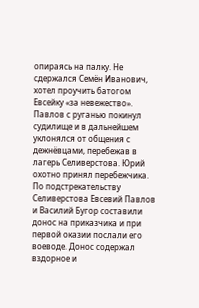опираясь на палку. Не сдержался Семён Иванович, хотел проучить батогом Евсейку «за невежество». Павлов с руганью покинул судилище и в дальнейшем уклонялся от общения с дежнёвцами, перебежав в лагерь Селиверстова. Юрий охотно принял перебежчика.
По подстрекательству Селиверстова Евсевий Павлов и Василий Бугор составили донос на приказчика и при первой оказии послали его воеводе. Донос содержал вздорное и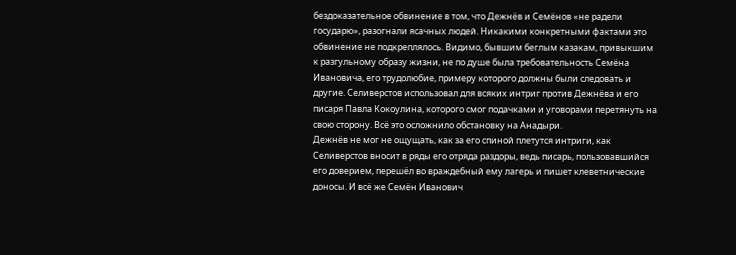бездоказательное обвинение в том, что Дежнёв и Семёнов «не радели государю», разогнали ясачных людей. Никакими конкретными фактами это обвинение не подкреплялось. Видимо, бывшим беглым казакам, привыкшим к разгульному образу жизни, не по душе была требовательность Семёна Ивановича, его трудолюбие, примеру которого должны были следовать и другие. Селиверстов использовал для всяких интриг против Дежнёва и его писаря Павла Кокоулина, которого смог подачками и уговорами перетянуть на свою сторону. Всё это осложнило обстановку на Анадыри.
Дежнёв не мог не ощущать, как за его спиной плетутся интриги, как Селиверстов вносит в ряды его отряда раздоры, ведь писарь, пользовавшийся его доверием, перешёл во враждебный ему лагерь и пишет клеветнические доносы. И всё же Семён Иванович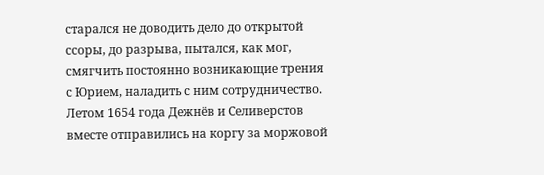старался не доводить дело до открытой ссоры, до разрыва, пытался, как мог, смягчить постоянно возникающие трения с Юрием, наладить с ним сотрудничество.
Летом 1654 года Дежнёв и Селиверстов вместе отправились на коргу за моржовой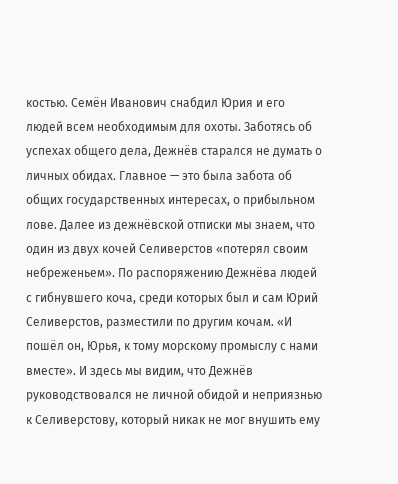костью. Семён Иванович снабдил Юрия и его людей всем необходимым для охоты. Заботясь об успехах общего дела, Дежнёв старался не думать о личных обидах. Главное — это была забота об общих государственных интересах, о прибыльном лове. Далее из дежнёвской отписки мы знаем, что один из двух кочей Селиверстов «потерял своим небреженьем». По распоряжению Дежнёва людей с гибнувшего коча, среди которых был и сам Юрий Селиверстов, разместили по другим кочам. «И пошёл он, Юрья, к тому морскому промыслу с нами вместе». И здесь мы видим, что Дежнёв руководствовался не личной обидой и неприязнью к Селиверстову, который никак не мог внушить ему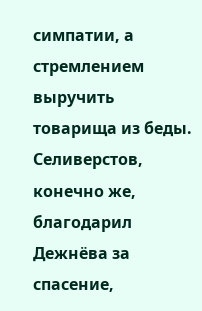симпатии, а стремлением выручить товарища из беды.
Селиверстов, конечно же, благодарил Дежнёва за спасение,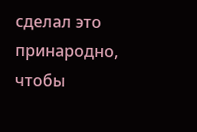сделал это принародно, чтобы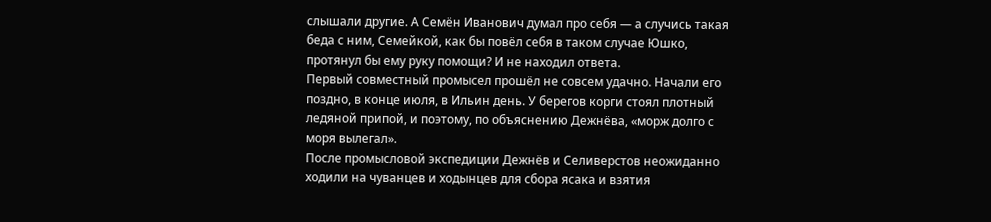слышали другие. А Семён Иванович думал про себя — а случись такая беда с ним, Семейкой, как бы повёл себя в таком случае Юшко, протянул бы ему руку помощи? И не находил ответа.
Первый совместный промысел прошёл не совсем удачно. Начали его поздно, в конце июля, в Ильин день. У берегов корги стоял плотный ледяной припой, и поэтому, по объяснению Дежнёва, «морж долго с моря вылегал».
После промысловой экспедиции Дежнёв и Селиверстов неожиданно ходили на чуванцев и ходынцев для сбора ясака и взятия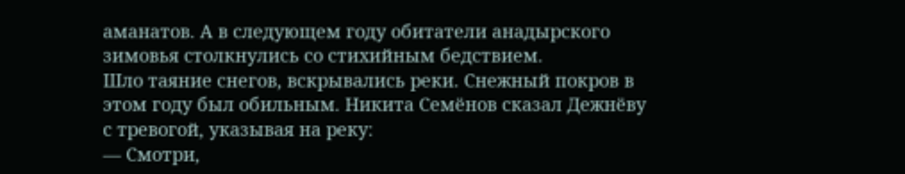аманатов. А в следующем году обитатели анадырского зимовья столкнулись со стихийным бедствием.
Шло таяние снегов, вскрывались реки. Снежный покров в этом году был обильным. Никита Семёнов сказал Дежнёву с тревогой, указывая на реку:
— Смотри,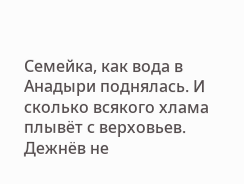Семейка, как вода в Анадыри поднялась. И сколько всякого хлама плывёт с верховьев.
Дежнёв не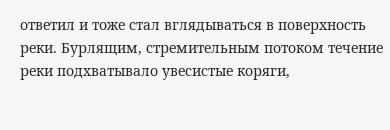ответил и тоже стал вглядываться в поверхность реки. Бурлящим, стремительным потоком течение реки подхватывало увесистые коряги,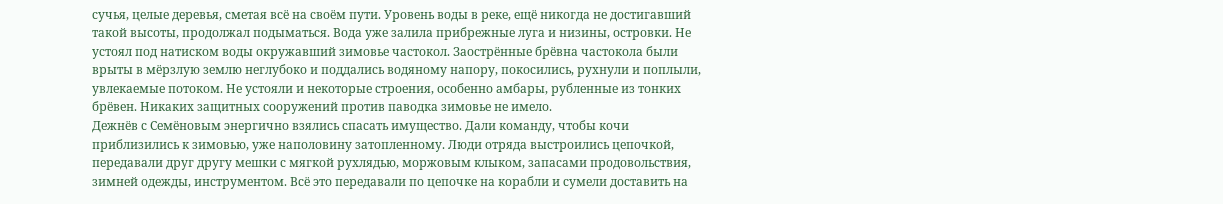сучья, целые деревья, сметая всё на своём пути. Уровень воды в реке, ещё никогда не достигавший такой высоты, продолжал подыматься. Вода уже залила прибрежные луга и низины, островки. Не устоял под натиском воды окружавший зимовье частокол. Заострённые брёвна частокола были врыты в мёрзлую землю неглубоко и поддались водяному напору, покосились, рухнули и поплыли, увлекаемые потоком. Не устояли и некоторые строения, особенно амбары, рубленные из тонких брёвен. Никаких защитных сооружений против паводка зимовье не имело.
Дежнёв с Семёновым энергично взялись спасать имущество. Дали команду, чтобы кочи приблизились к зимовью, уже наполовину затопленному. Люди отряда выстроились цепочкой, передавали друг другу мешки с мягкой рухлядью, моржовым клыком, запасами продовольствия, зимней одежды, инструментом. Всё это передавали по цепочке на корабли и сумели доставить на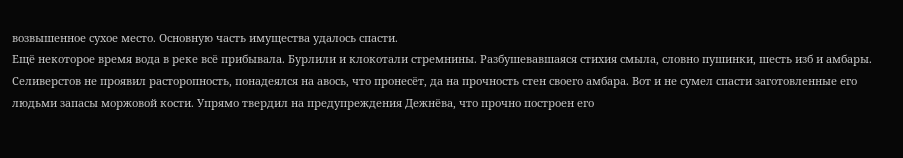возвышенное сухое место. Основную часть имущества удалось спасти.
Ещё некоторое время вода в реке всё прибывала. Бурлили и клокотали стремнины. Разбушевавшаяся стихия смыла, словно пушинки, шесть изб и амбары. Селиверстов не проявил расторопность, понадеялся на авось, что пронесёт, да на прочность стен своего амбара. Вот и не сумел спасти заготовленные его людьми запасы моржовой кости. Упрямо твердил на предупреждения Дежнёва, что прочно построен его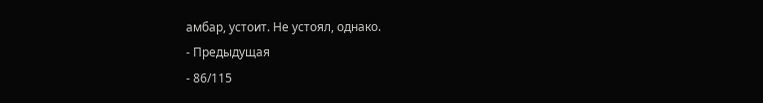амбар, устоит. Не устоял, однако.
- Предыдущая
- 86/115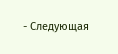- Следующая